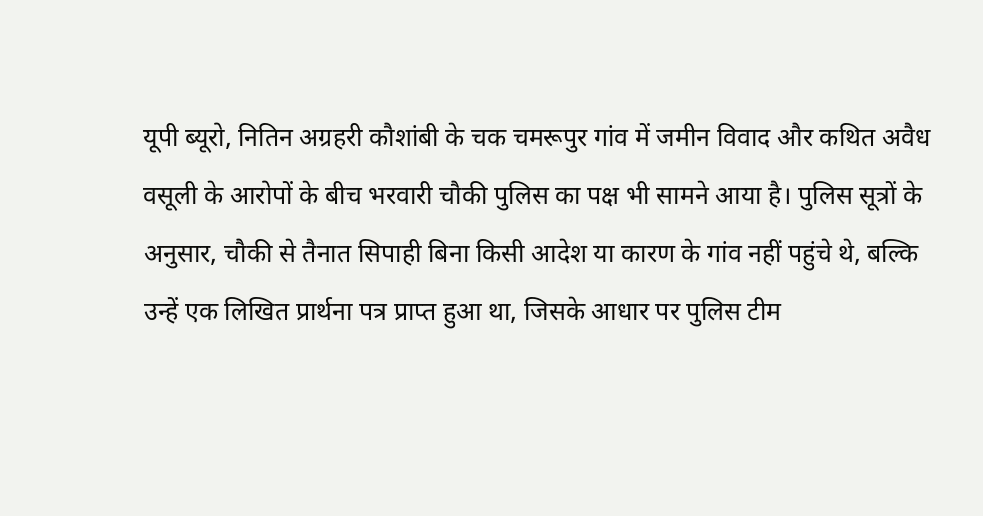यूपी ब्यूरो, नितिन अग्रहरी कौशांबी के चक चमरूपुर गांव में जमीन विवाद और कथित अवैध वसूली के आरोपों के बीच भरवारी चौकी पुलिस का पक्ष भी सामने आया है। पुलिस सूत्रों के अनुसार, चौकी से तैनात सिपाही बिना किसी आदेश या कारण के गांव नहीं पहुंचे थे, बल्कि उन्हें एक लिखित प्रार्थना पत्र प्राप्त हुआ था, जिसके आधार पर पुलिस टीम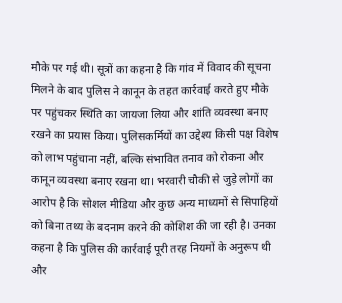मौके पर गई थी। सूत्रों का कहना है कि गांव में विवाद की सूचना मिलने के बाद पुलिस ने कानून के तहत कार्रवाई करते हुए मौके पर पहुंचकर स्थिति का जायजा लिया और शांति व्यवस्था बनाए रखने का प्रयास किया। पुलिसकर्मियों का उद्देश्य किसी पक्ष विशेष को लाभ पहुंचाना नहीं, बल्कि संभावित तनाव को रोकना और कानून व्यवस्था बनाए रखना था। भरवारी चौकी से जुड़े लोगों का आरोप है कि सोशल मीडिया और कुछ अन्य माध्यमों से सिपाहियों को बिना तथ्य के बदनाम करने की कोशिश की जा रही है। उनका कहना है कि पुलिस की कार्रवाई पूरी तरह नियमों के अनुरूप थी और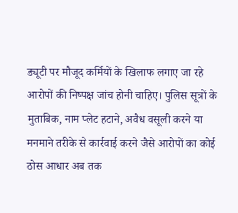ड्यूटी पर मौजूद कर्मियों के खिलाफ लगाए जा रहे आरोपों की निष्पक्ष जांच होनी चाहिए। पुलिस सूत्रों के मुताबिक, नाम प्लेट हटाने, अवैध वसूली करने या मनमाने तरीके से कार्रवाई करने जैसे आरोपों का कोई ठोस आधार अब तक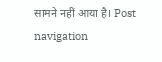सामने नहीं आया है। Post navigation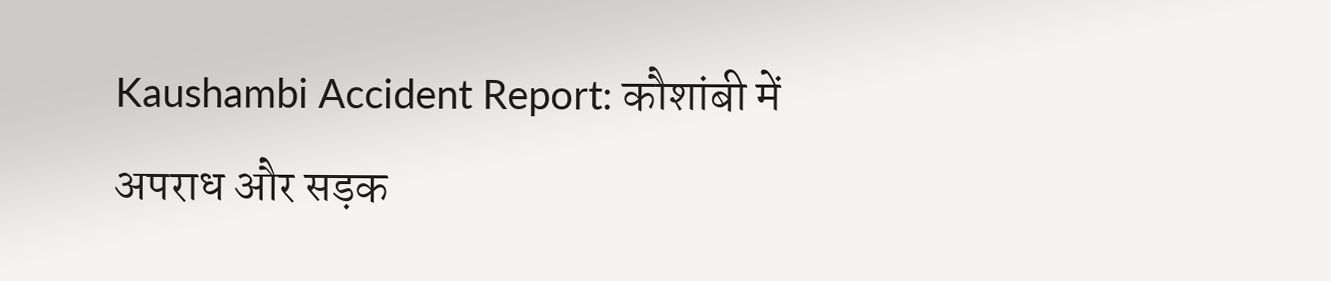Kaushambi Accident Report: कौशांबी में अपराध और सड़क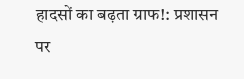हादसों का बढ़ता ग्राफ!: प्रशासन पर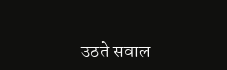उठते सवाल